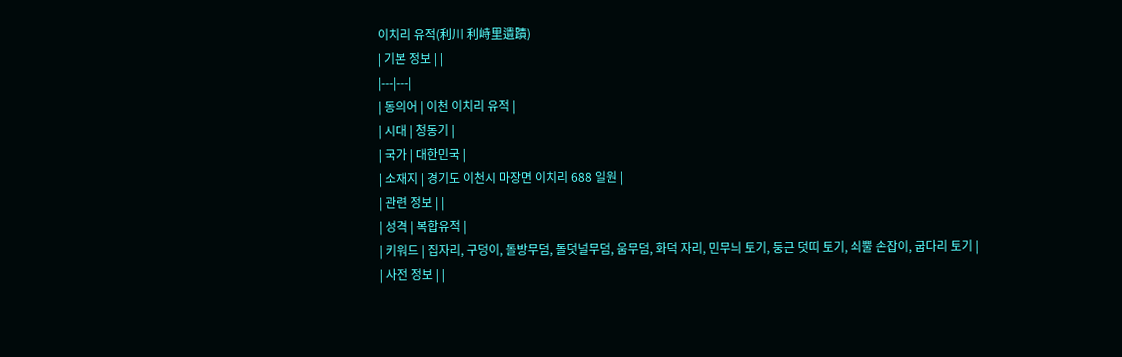이치리 유적(利川 利峙里遺蹟)
| 기본 정보 | |
|---|---|
| 동의어 | 이천 이치리 유적 |
| 시대 | 청동기 |
| 국가 | 대한민국 |
| 소재지 | 경기도 이천시 마장면 이치리 688 일원 |
| 관련 정보 | |
| 성격 | 복합유적 |
| 키워드 | 집자리, 구덩이, 돌방무덤, 돌덧널무덤, 움무덤, 화덕 자리, 민무늬 토기, 둥근 덧띠 토기, 쇠뿔 손잡이, 굽다리 토기 |
| 사전 정보 | |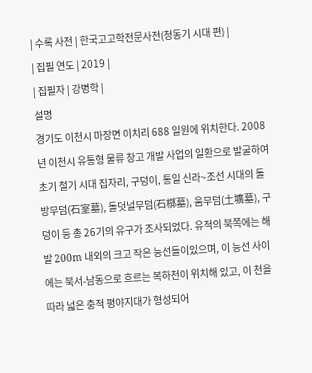| 수록 사전 | 한국고고학전문사전(청동기 시대 편) |
| 집필 연도 | 2019 |
| 집필자 | 강병학 |
설명
경기도 이천시 마장면 이치리 688 일원에 위치한다. 2008년 이천시 유통형 물류 창고 개발 사업의 일환으로 발굴하여 초기 철기 시대 집자리, 구덩이, 통일 신라~조선 시대의 돌방무덤(石室墓), 돌덧널무덤(石槨墓), 움무덤(土壙墓), 구덩이 등 총 26기의 유구가 조사되었다. 유적의 북쪽에는 해발 200m 내외의 크고 작은 능선들이있으며, 이 능선 사이에는 북서-남동으로 흐르는 복하천이 위치해 있고, 이 천을 따라 넓은 충적 평야지대가 형성되어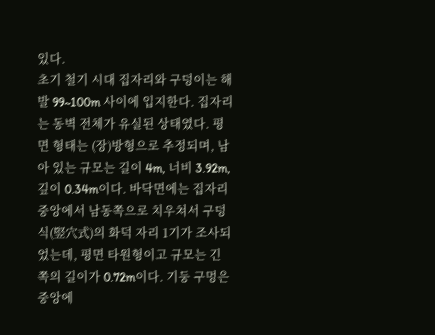있다.
초기 철기 시대 집자리와 구덩이는 해발 99~100m 사이에 입지한다. 집자리는 동벽 전체가 유실된 상태였다. 평면 형태는 (장)방형으로 추정되며, 남아 있는 규모는 길이 4m, 너비 3.92m, 깊이 0.34m이다. 바닥면에는 집자리 중앙에서 남동쪽으로 치우쳐서 구덩식(竪穴式)의 화덕 자리 1기가 조사되었는데, 평면 타원형이고 규모는 긴 쪽의 길이가 0.72m이다. 기둥 구멍은 중앙에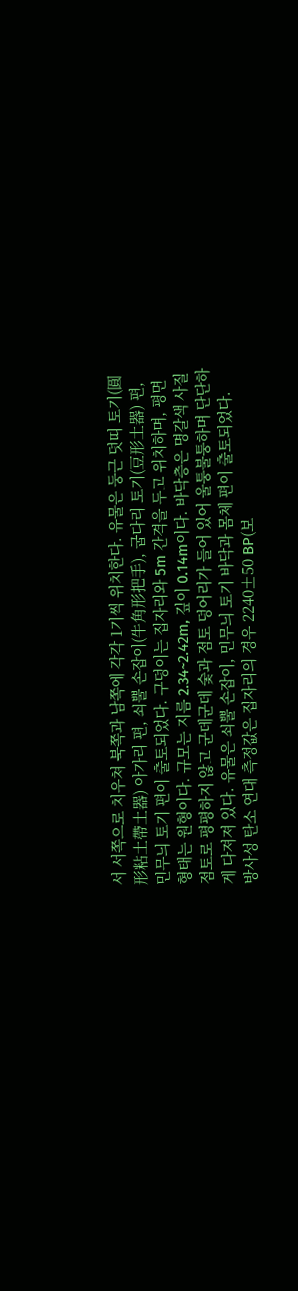서 서쪽으로 치우쳐 북쪽과 남쪽에 각각 1기씩 위치한다. 유물은 둥근 덧띠 토기(圓形粘土帶土器) 아가리 편, 쇠뿔 손잡이(牛角形把手), 굽다리 토기(豆形土器) 편, 민무늬 토기 편이 출토되었다. 구덩이는 집자리와 5m 간격을 두고 위치하며, 평면 형태는 원형이다. 규모는 지름 2.34~2.42m, 깊이 0.14m이다. 바닥층은 명갈색 사질점토로 평평하지 않고 군데군데 숯과 점토 덩어리가 들어 있어 울퉁불퉁하며 단단하게 다져져 있다. 유물은 쇠뿔 손잡이, 민무늬 토기 바닥과 몸체 편이 출토되었다.
방사성 탄소 연대 측정값은 집자리의 경우 2240±50 BP(보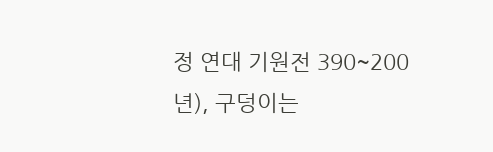정 연대 기원전 390~200년), 구덩이는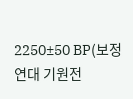2250±50 BP(보정 연대 기원전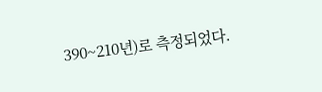390~210년)로 측정되었다.